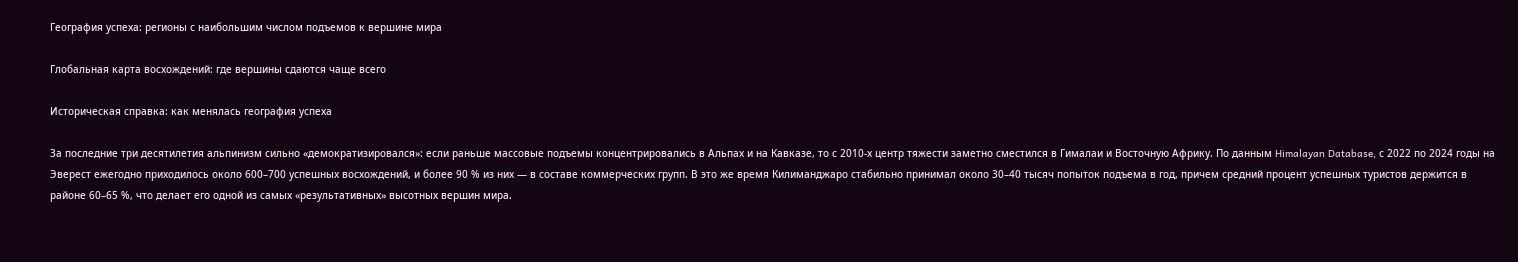География успеха: регионы с наибольшим числом подъемов к вершине мира

Глобальная карта восхождений: где вершины сдаются чаще всего

Историческая справка: как менялась география успеха

За последние три десятилетия альпинизм сильно «демократизировался»: если раньше массовые подъемы концентрировались в Альпах и на Кавказе, то с 2010‑х центр тяжести заметно сместился в Гималаи и Восточную Африку. По данным Himalayan Database, с 2022 по 2024 годы на Эверест ежегодно приходилось около 600–700 успешных восхождений, и более 90 % из них — в составе коммерческих групп. В это же время Килиманджаро стабильно принимал около 30–40 тысяч попыток подъема в год, причем средний процент успешных туристов держится в районе 60–65 %, что делает его одной из самых «результативных» высотных вершин мира.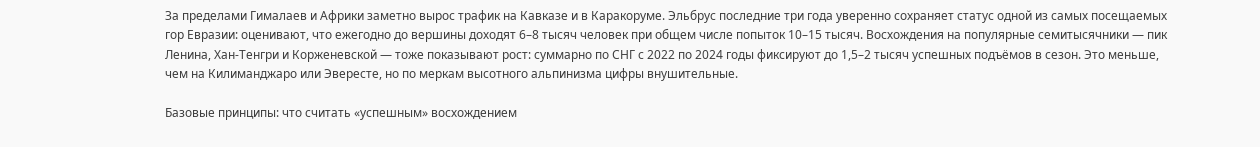За пределами Гималаев и Африки заметно вырос трафик на Кавказе и в Каракоруме. Эльбрус последние три года уверенно сохраняет статус одной из самых посещаемых гор Евразии: оценивают, что ежегодно до вершины доходят 6–8 тысяч человек при общем числе попыток 10–15 тысяч. Восхождения на популярные семитысячники — пик Ленина, Хан‑Тенгри и Корженевской — тоже показывают рост: суммарно по СНГ с 2022 по 2024 годы фиксируют до 1,5–2 тысяч успешных подъёмов в сезон. Это меньше, чем на Килиманджаро или Эвересте, но по меркам высотного альпинизма цифры внушительные.

Базовые принципы: что считать «успешным» восхождением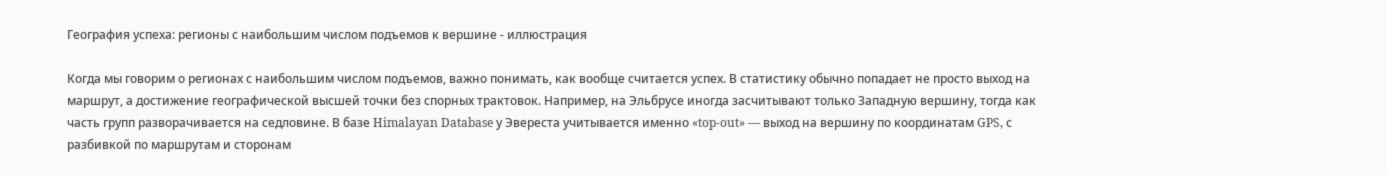География успеха: регионы с наибольшим числом подъемов к вершине - иллюстрация

Когда мы говорим о регионах с наибольшим числом подъемов, важно понимать, как вообще считается успех. В статистику обычно попадает не просто выход на маршрут, а достижение географической высшей точки без спорных трактовок. Например, на Эльбрусе иногда засчитывают только Западную вершину, тогда как часть групп разворачивается на седловине. В базе Himalayan Database у Эвереста учитывается именно «top-out» — выход на вершину по координатам GPS, с разбивкой по маршрутам и сторонам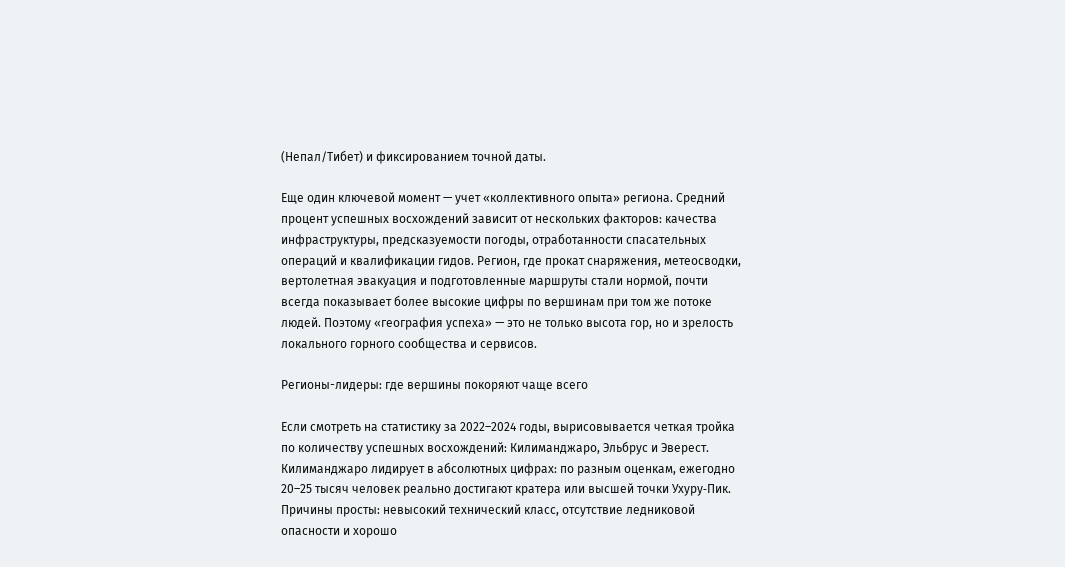(Непал/Тибет) и фиксированием точной даты.

Еще один ключевой момент — учет «коллективного опыта» региона. Средний процент успешных восхождений зависит от нескольких факторов: качества инфраструктуры, предсказуемости погоды, отработанности спасательных операций и квалификации гидов. Регион, где прокат снаряжения, метеосводки, вертолетная эвакуация и подготовленные маршруты стали нормой, почти всегда показывает более высокие цифры по вершинам при том же потоке людей. Поэтому «география успеха» — это не только высота гор, но и зрелость локального горного сообщества и сервисов.

Регионы-лидеры: где вершины покоряют чаще всего

Если смотреть на статистику за 2022–2024 годы, вырисовывается четкая тройка по количеству успешных восхождений: Килиманджаро, Эльбрус и Эверест. Килиманджаро лидирует в абсолютных цифрах: по разным оценкам, ежегодно 20–25 тысяч человек реально достигают кратера или высшей точки Ухуру‑Пик. Причины просты: невысокий технический класс, отсутствие ледниковой опасности и хорошо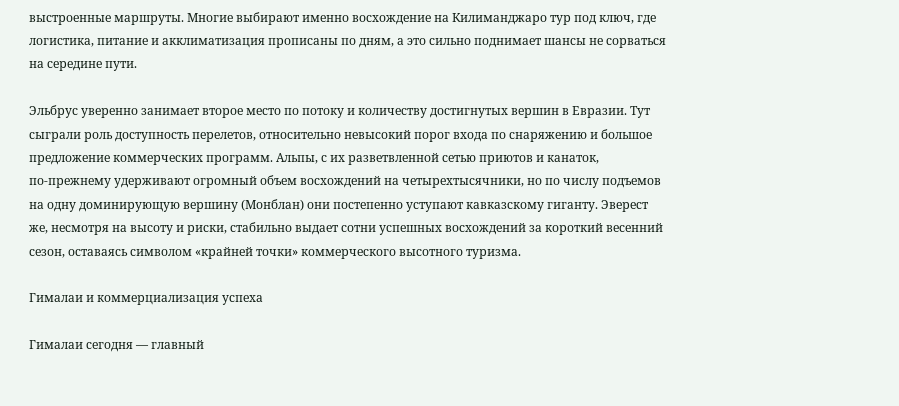выстроенные маршруты. Многие выбирают именно восхождение на Килиманджаро тур под ключ, где логистика, питание и акклиматизация прописаны по дням, а это сильно поднимает шансы не сорваться на середине пути.

Эльбрус уверенно занимает второе место по потоку и количеству достигнутых вершин в Евразии. Тут сыграли роль доступность перелетов, относительно невысокий порог входа по снаряжению и большое предложение коммерческих программ. Альпы, с их разветвленной сетью приютов и канаток, по‑прежнему удерживают огромный объем восхождений на четырехтысячники, но по числу подъемов на одну доминирующую вершину (Монблан) они постепенно уступают кавказскому гиганту. Эверест же, несмотря на высоту и риски, стабильно выдает сотни успешных восхождений за короткий весенний сезон, оставаясь символом «крайней точки» коммерческого высотного туризма.

Гималаи и коммерциализация успеха

Гималаи сегодня — главный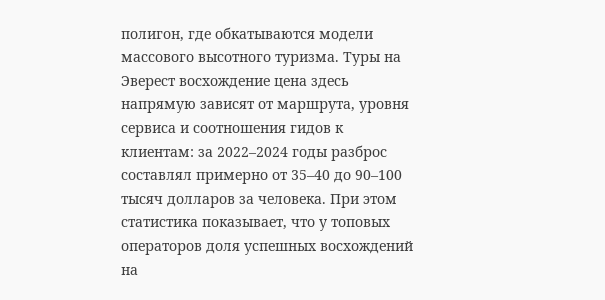полигон, где обкатываются модели массового высотного туризма. Туры на Эверест восхождение цена здесь напрямую зависят от маршрута, уровня сервиса и соотношения гидов к клиентам: за 2022–2024 годы разброс составлял примерно от 35–40 до 90–100 тысяч долларов за человека. При этом статистика показывает, что у топовых операторов доля успешных восхождений на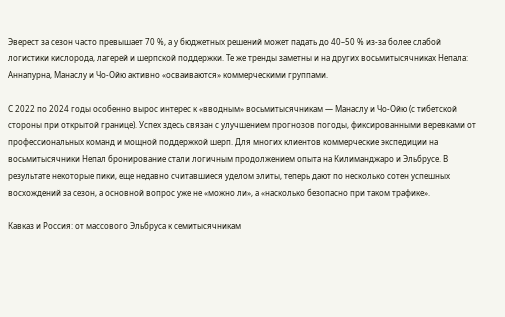Эверест за сезон часто превышает 70 %, а у бюджетных решений может падать до 40–50 % из‑за более слабой логистики кислорода, лагерей и шерпской поддержки. Те же тренды заметны и на других восьмитысячниках Непала: Аннапурна, Манаслу и Чо‑Ойю активно «осваиваются» коммерческими группами.

С 2022 по 2024 годы особенно вырос интерес к «вводным» восьмитысячникам — Манаслу и Чо‑Ойю (с тибетской стороны при открытой границе). Успех здесь связан с улучшением прогнозов погоды, фиксированными веревками от профессиональных команд и мощной поддержкой шерп. Для многих клиентов коммерческие экспедиции на восьмитысячники Непал бронирование стали логичным продолжением опыта на Килиманджаро и Эльбрусе. В результате некоторые пики, еще недавно считавшиеся уделом элиты, теперь дают по несколько сотен успешных восхождений за сезон, а основной вопрос уже не «можно ли», а «насколько безопасно при таком трафике».

Кавказ и Россия: от массового Эльбруса к семитысячникам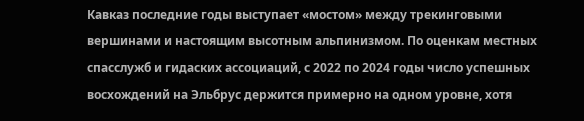Кавказ последние годы выступает «мостом» между трекинговыми вершинами и настоящим высотным альпинизмом. По оценкам местных спасслужб и гидаских ассоциаций, с 2022 по 2024 годы число успешных восхождений на Эльбрус держится примерно на одном уровне, хотя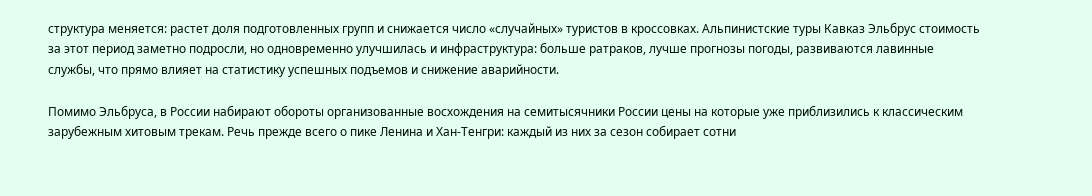структура меняется: растет доля подготовленных групп и снижается число «случайных» туристов в кроссовках. Альпинистские туры Кавказ Эльбрус стоимость за этот период заметно подросли, но одновременно улучшилась и инфраструктура: больше ратраков, лучше прогнозы погоды, развиваются лавинные службы, что прямо влияет на статистику успешных подъемов и снижение аварийности.

Помимо Эльбруса, в России набирают обороты организованные восхождения на семитысячники России цены на которые уже приблизились к классическим зарубежным хитовым трекам. Речь прежде всего о пике Ленина и Хан‑Тенгри: каждый из них за сезон собирает сотни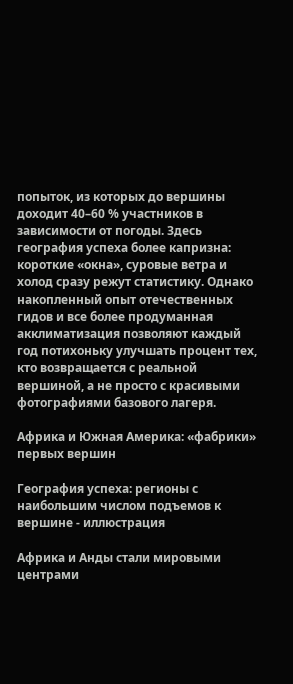попыток, из которых до вершины доходит 40–60 % участников в зависимости от погоды. Здесь география успеха более капризна: короткие «окна», суровые ветра и холод сразу режут статистику. Однако накопленный опыт отечественных гидов и все более продуманная акклиматизация позволяют каждый год потихоньку улучшать процент тех, кто возвращается с реальной вершиной, а не просто с красивыми фотографиями базового лагеря.

Африка и Южная Америка: «фабрики» первых вершин

География успеха: регионы с наибольшим числом подъемов к вершине - иллюстрация

Африка и Анды стали мировыми центрами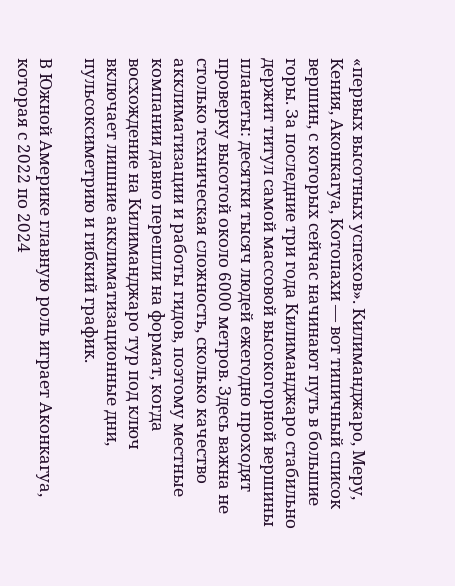«первых высотных успехов». Килиманджаро, Меру, Кения, Аконкагуа, Котопахи — вот типичный список вершин, с которых сейчас начинают путь в большие горы. За последние три года Килиманджаро стабильно держит титул самой массовой высокогорной вершины планеты: десятки тысяч людей ежегодно проходят проверку высотой около 6000 метров. Здесь важна не столько техническая сложность, сколько качество акклиматизации и работы гидов, поэтому местные компании давно перешли на формат, когда восхождение на Килиманджаро тур под ключ включает лишние акклиматизационные дни, пульсоксиметрию и гибкий график.

В Южной Америке главную роль играет Аконкагуа, которая с 2022 по 2024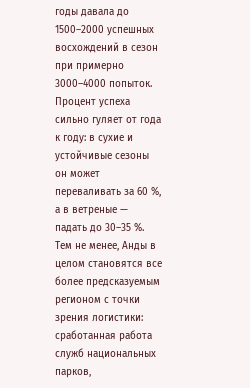годы давала до 1500–2000 успешных восхождений в сезон при примерно 3000–4000 попыток. Процент успеха сильно гуляет от года к году: в сухие и устойчивые сезоны он может переваливать за 60 %, а в ветреные — падать до 30–35 %. Тем не менее, Анды в целом становятся все более предсказуемым регионом с точки зрения логистики: сработанная работа служб национальных парков,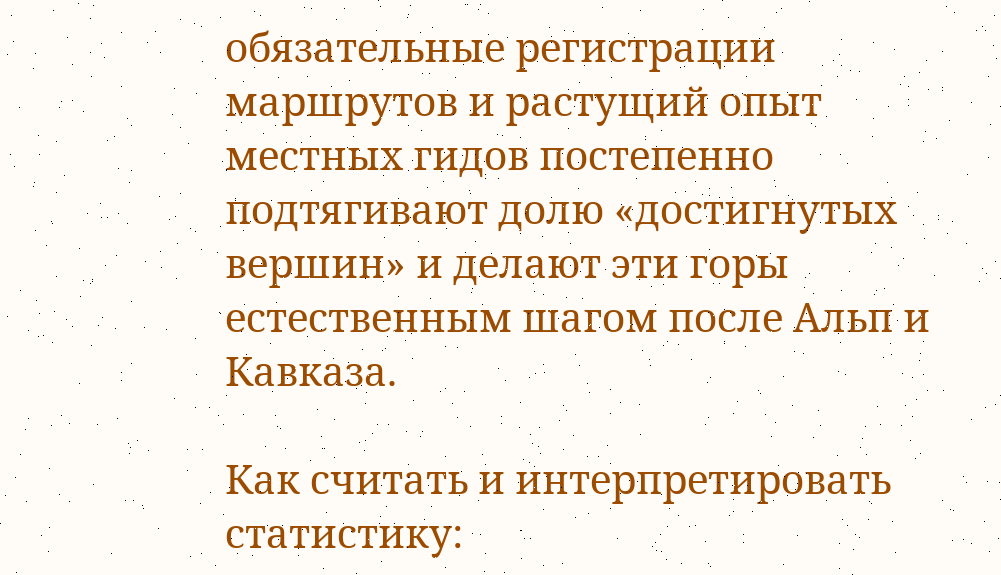обязательные регистрации маршрутов и растущий опыт местных гидов постепенно подтягивают долю «достигнутых вершин» и делают эти горы естественным шагом после Альп и Кавказа.

Как считать и интерпретировать статистику: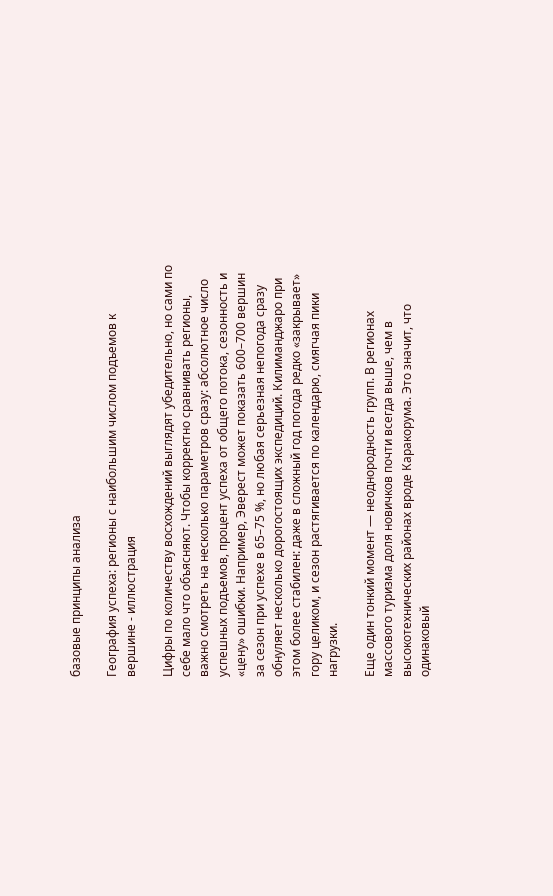базовые принципы анализа

География успеха: регионы с наибольшим числом подъемов к вершине - иллюстрация

Цифры по количеству восхождений выглядят убедительно, но сами по себе мало что объясняют. Чтобы корректно сравнивать регионы, важно смотреть на несколько параметров сразу: абсолютное число успешных подъемов, процент успеха от общего потока, сезонность и «цену» ошибки. Например, Эверест может показать 600–700 вершин за сезон при успехе в 65–75 %, но любая серьезная непогода сразу обнуляет несколько дорогостоящих экспедиций. Килиманджаро при этом более стабилен: даже в сложный год погода редко «закрывает» гору целиком, и сезон растягивается по календарю, смягчая пики нагрузки.

Еще один тонкий момент — неоднородность групп. В регионах массового туризма доля новичков почти всегда выше, чем в высокотехнических районах вроде Каракорума. Это значит, что одинаковый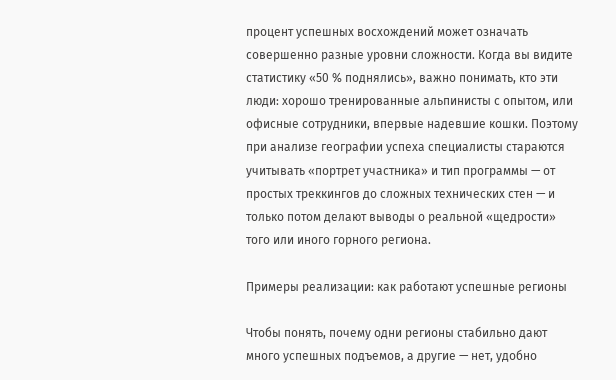процент успешных восхождений может означать совершенно разные уровни сложности. Когда вы видите статистику «50 % поднялись», важно понимать, кто эти люди: хорошо тренированные альпинисты с опытом, или офисные сотрудники, впервые надевшие кошки. Поэтому при анализе географии успеха специалисты стараются учитывать «портрет участника» и тип программы — от простых треккингов до сложных технических стен — и только потом делают выводы о реальной «щедрости» того или иного горного региона.

Примеры реализации: как работают успешные регионы

Чтобы понять, почему одни регионы стабильно дают много успешных подъемов, а другие — нет, удобно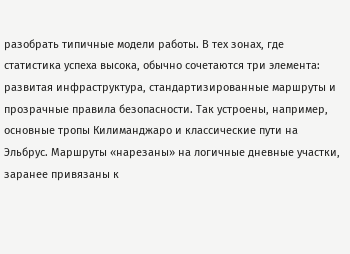разобрать типичные модели работы. В тех зонах, где статистика успеха высока, обычно сочетаются три элемента: развитая инфраструктура, стандартизированные маршруты и прозрачные правила безопасности. Так устроены, например, основные тропы Килиманджаро и классические пути на Эльбрус. Маршруты «нарезаны» на логичные дневные участки, заранее привязаны к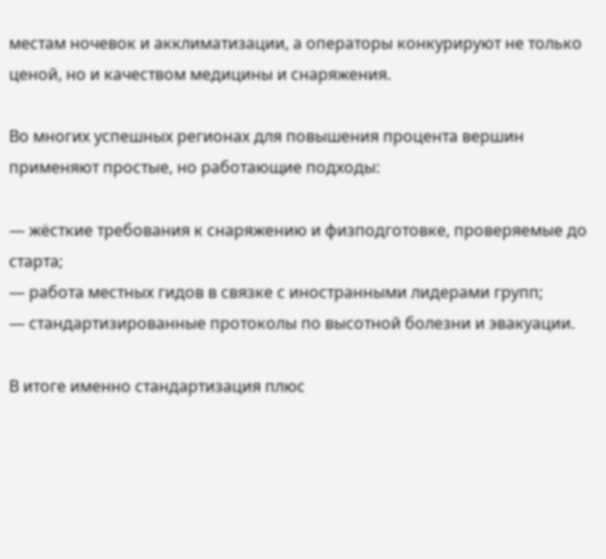местам ночевок и акклиматизации, а операторы конкурируют не только ценой, но и качеством медицины и снаряжения.

Во многих успешных регионах для повышения процента вершин применяют простые, но работающие подходы:

— жёсткие требования к снаряжению и физподготовке, проверяемые до старта;
— работа местных гидов в связке с иностранными лидерами групп;
— стандартизированные протоколы по высотной болезни и эвакуации.

В итоге именно стандартизация плюс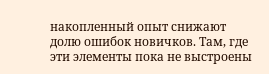накопленный опыт снижают долю ошибок новичков. Там, где эти элементы пока не выстроены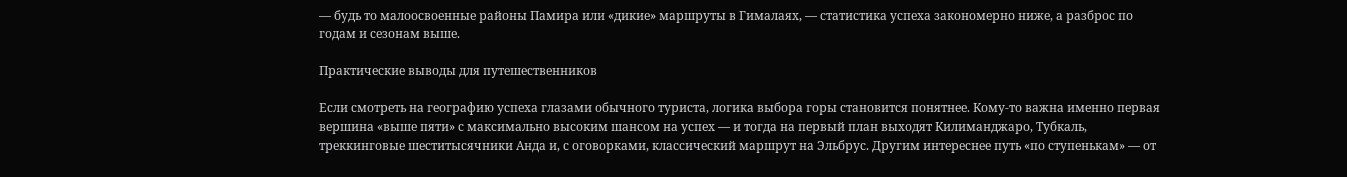— будь то малоосвоенные районы Памира или «дикие» маршруты в Гималаях, — статистика успеха закономерно ниже, а разброс по годам и сезонам выше.

Практические выводы для путешественников

Если смотреть на географию успеха глазами обычного туриста, логика выбора горы становится понятнее. Кому‑то важна именно первая вершина «выше пяти» с максимально высоким шансом на успех — и тогда на первый план выходят Килиманджаро, Тубкаль, треккинговые шеститысячники Анда и, с оговорками, классический маршрут на Эльбрус. Другим интереснее путь «по ступенькам» — от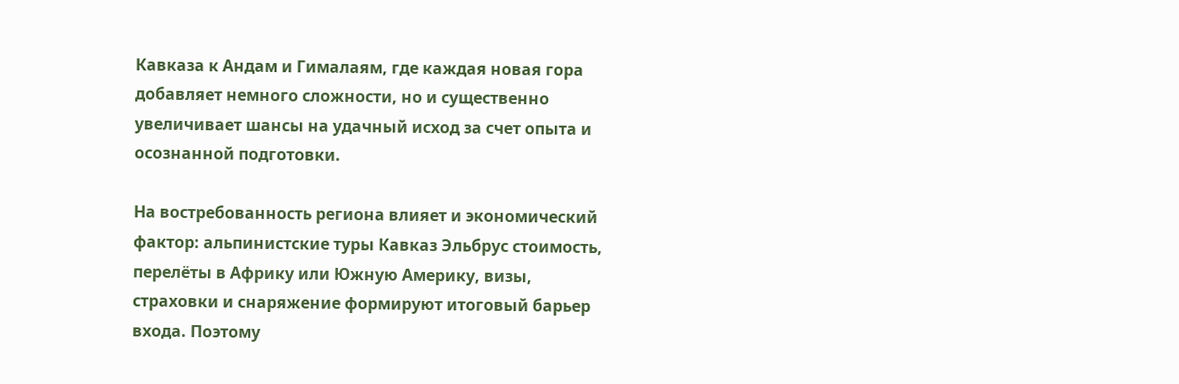Кавказа к Андам и Гималаям, где каждая новая гора добавляет немного сложности, но и существенно увеличивает шансы на удачный исход за счет опыта и осознанной подготовки.

На востребованность региона влияет и экономический фактор: альпинистские туры Кавказ Эльбрус стоимость, перелёты в Африку или Южную Америку, визы, страховки и снаряжение формируют итоговый барьер входа. Поэтому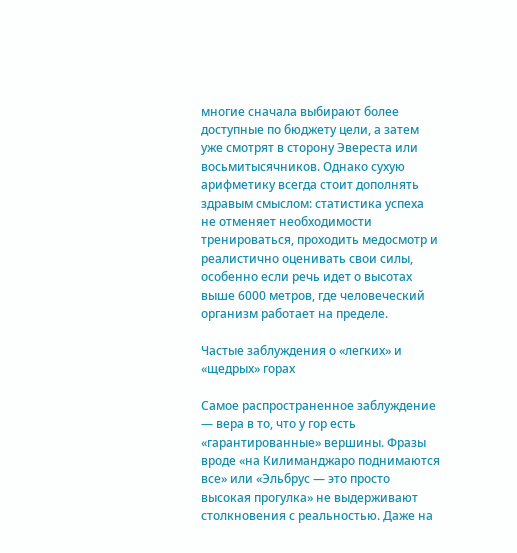многие сначала выбирают более доступные по бюджету цели, а затем уже смотрят в сторону Эвереста или восьмитысячников. Однако сухую арифметику всегда стоит дополнять здравым смыслом: статистика успеха не отменяет необходимости тренироваться, проходить медосмотр и реалистично оценивать свои силы, особенно если речь идет о высотах выше 6000 метров, где человеческий организм работает на пределе.

Частые заблуждения о «легких» и «щедрых» горах

Самое распространенное заблуждение — вера в то, что у гор есть «гарантированные» вершины. Фразы вроде «на Килиманджаро поднимаются все» или «Эльбрус — это просто высокая прогулка» не выдерживают столкновения с реальностью. Даже на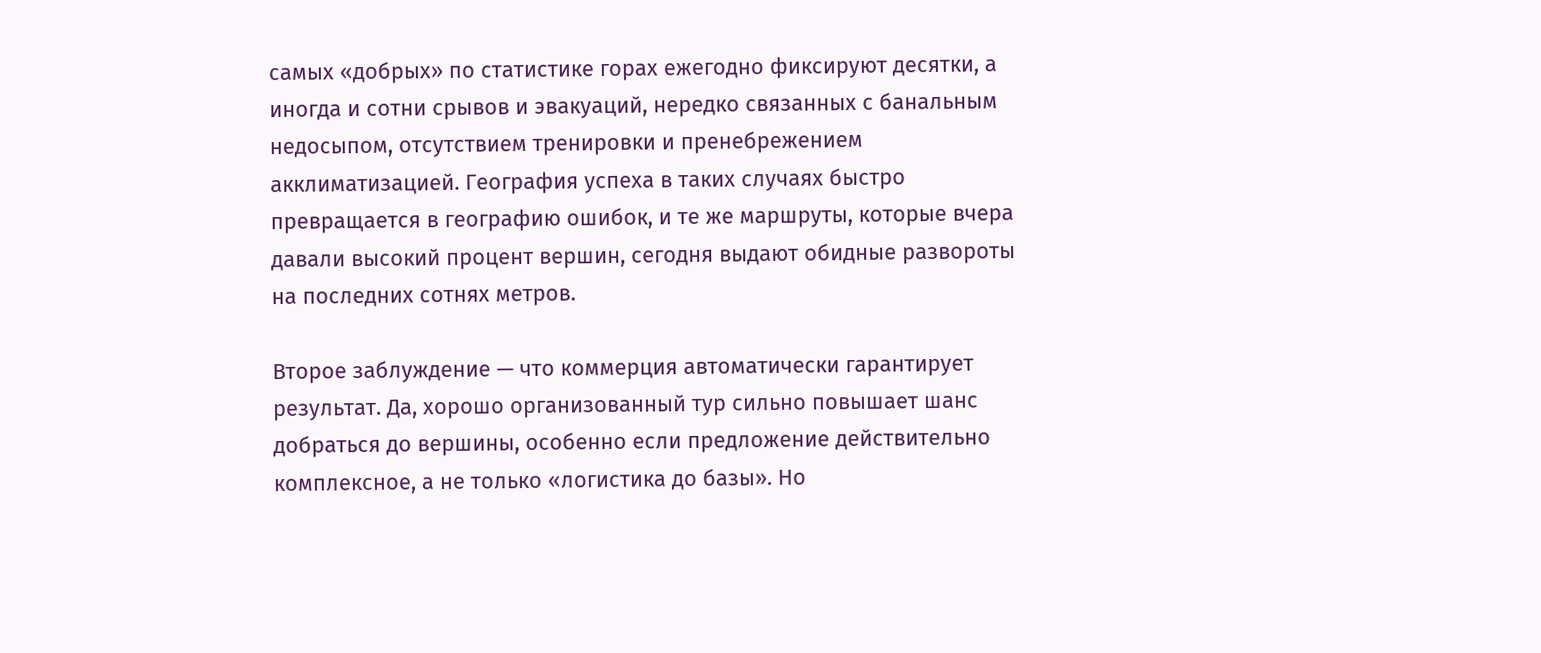самых «добрых» по статистике горах ежегодно фиксируют десятки, а иногда и сотни срывов и эвакуаций, нередко связанных с банальным недосыпом, отсутствием тренировки и пренебрежением акклиматизацией. География успеха в таких случаях быстро превращается в географию ошибок, и те же маршруты, которые вчера давали высокий процент вершин, сегодня выдают обидные развороты на последних сотнях метров.

Второе заблуждение — что коммерция автоматически гарантирует результат. Да, хорошо организованный тур сильно повышает шанс добраться до вершины, особенно если предложение действительно комплексное, а не только «логистика до базы». Но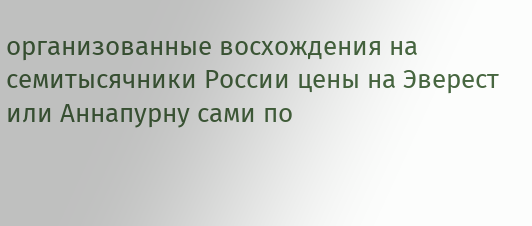организованные восхождения на семитысячники России цены на Эверест или Аннапурну сами по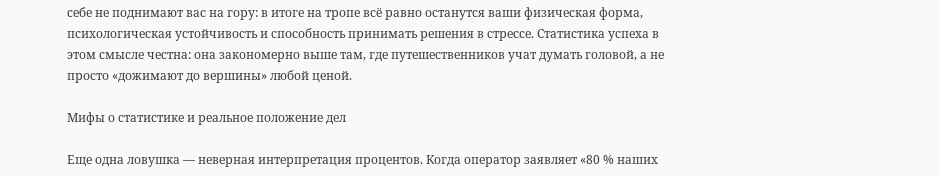себе не поднимают вас на гору: в итоге на тропе всё равно останутся ваши физическая форма, психологическая устойчивость и способность принимать решения в стрессе. Статистика успеха в этом смысле честна: она закономерно выше там, где путешественников учат думать головой, а не просто «дожимают до вершины» любой ценой.

Мифы о статистике и реальное положение дел

Еще одна ловушка — неверная интерпретация процентов. Когда оператор заявляет «80 % наших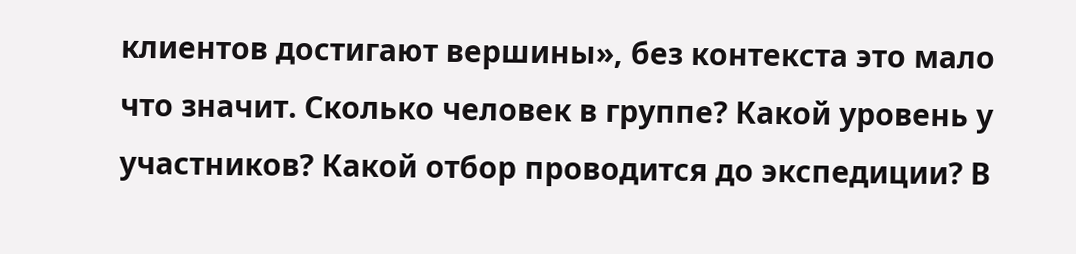клиентов достигают вершины», без контекста это мало что значит. Сколько человек в группе? Какой уровень у участников? Какой отбор проводится до экспедиции? В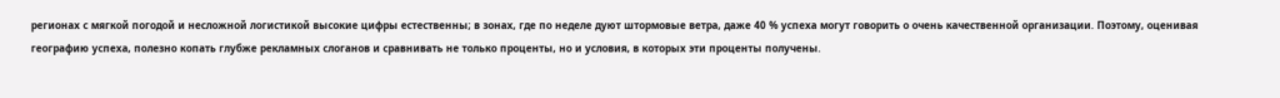регионах с мягкой погодой и несложной логистикой высокие цифры естественны; в зонах, где по неделе дуют штормовые ветра, даже 40 % успеха могут говорить о очень качественной организации. Поэтому, оценивая географию успеха, полезно копать глубже рекламных слоганов и сравнивать не только проценты, но и условия, в которых эти проценты получены.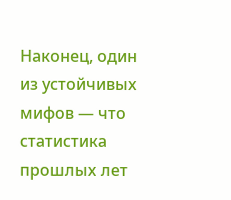Наконец, один из устойчивых мифов — что статистика прошлых лет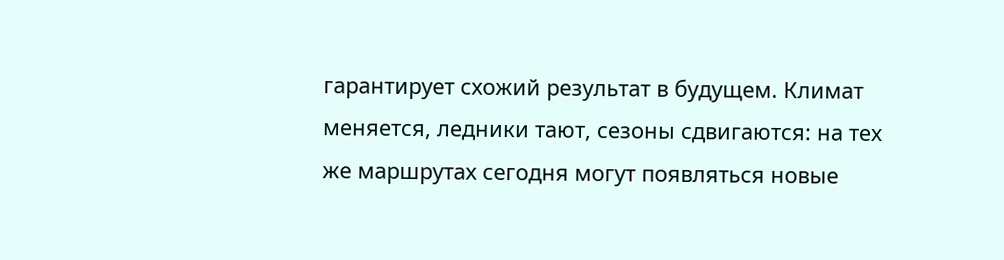гарантирует схожий результат в будущем. Климат меняется, ледники тают, сезоны сдвигаются: на тех же маршрутах сегодня могут появляться новые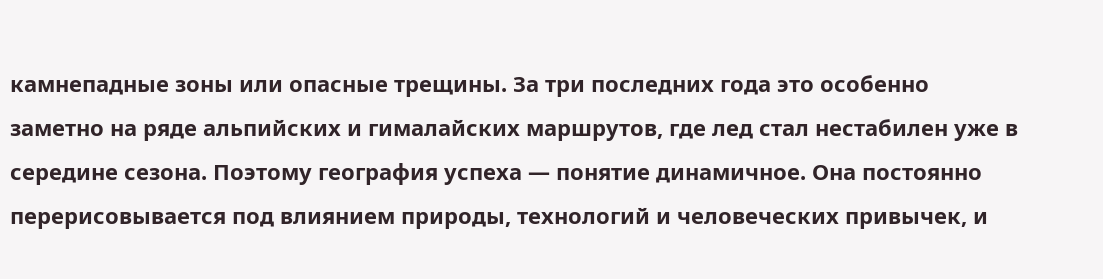камнепадные зоны или опасные трещины. За три последних года это особенно заметно на ряде альпийских и гималайских маршрутов, где лед стал нестабилен уже в середине сезона. Поэтому география успеха — понятие динамичное. Она постоянно перерисовывается под влиянием природы, технологий и человеческих привычек, и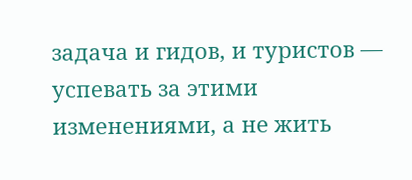задача и гидов, и туристов — успевать за этими изменениями, а не жить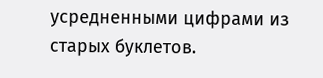усредненными цифрами из старых буклетов.